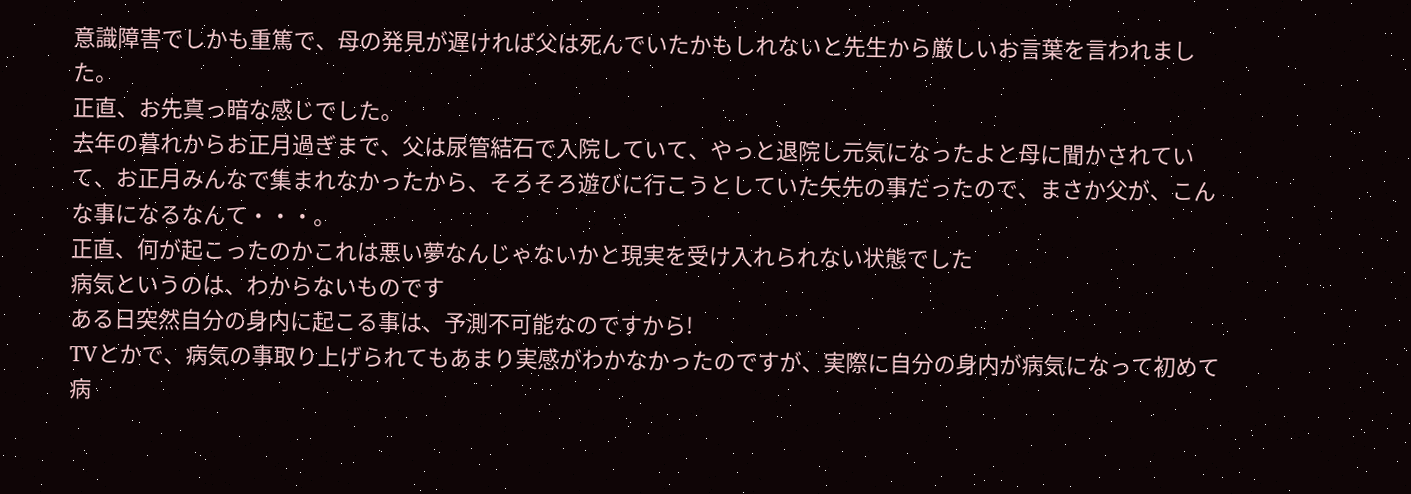意識障害でしかも重篤で、母の発見が遅ければ父は死んでいたかもしれないと先生から厳しいお言葉を言われました。
正直、お先真っ暗な感じでした。
去年の暮れからお正月過ぎまで、父は尿管結石で入院していて、やっと退院し元気になったよと母に聞かされていて、お正月みんなで集まれなかったから、そろそろ遊びに行こうとしていた矢先の事だったので、まさか父が、こんな事になるなんて・・・。
正直、何が起こったのかこれは悪い夢なんじゃないかと現実を受け入れられない状態でした
病気というのは、わからないものです
ある日突然自分の身内に起こる事は、予測不可能なのですから!
TVとかで、病気の事取り上げられてもあまり実感がわかなかったのですが、実際に自分の身内が病気になって初めて病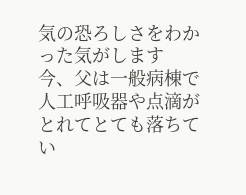気の恐ろしさをわかった気がします
今、父は一般病棟で人工呼吸器や点滴がとれてとても落ちてい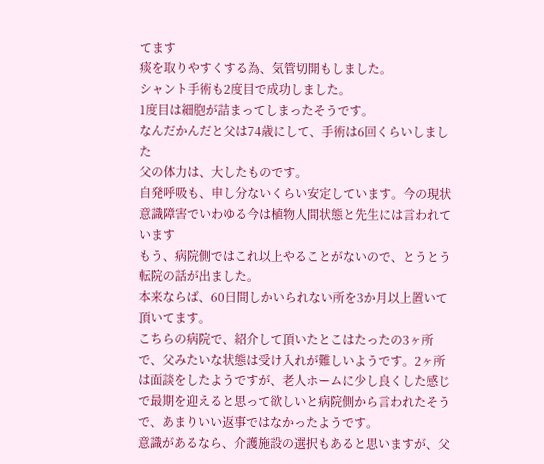てます
痰を取りやすくする為、気管切開もしました。
シャント手術も2度目で成功しました。
1度目は細胞が詰まってしまったそうです。
なんだかんだと父は74歳にして、手術は6回くらいしました
父の体力は、大したものです。
自発呼吸も、申し分ないくらい安定しています。今の現状意識障害でいわゆる今は植物人間状態と先生には言われています
もう、病院側ではこれ以上やることがないので、とうとう転院の話が出ました。
本来ならば、60日間しかいられない所を3か月以上置いて頂いてます。
こちらの病院で、紹介して頂いたとこはたったの3ヶ所で、父みたいな状態は受け入れが難しいようです。2ヶ所は面談をしたようですが、老人ホームに少し良くした感じで最期を迎えると思って欲しいと病院側から言われたそうで、あまりいい返事ではなかったようです。
意識があるなら、介護施設の選択もあると思いますが、父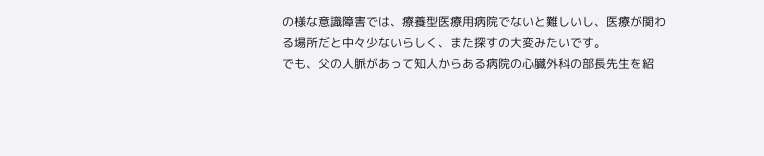の様な意識障害では、療養型医療用病院でないと難しいし、医療が関わる場所だと中々少ないらしく、また探すの大変みたいです。
でも、父の人脈があって知人からある病院の心臓外科の部長先生を紹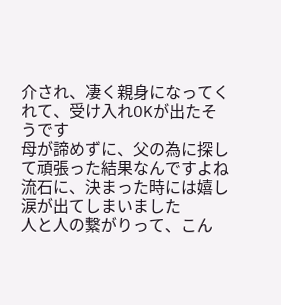介され、凄く親身になってくれて、受け入れOKが出たそうです
母が諦めずに、父の為に探して頑張った結果なんですよね
流石に、決まった時には嬉し涙が出てしまいました
人と人の繋がりって、こん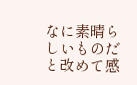なに素晴らしいものだと改めて感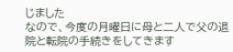じました
なので、今度の月曜日に母と二人で父の退院と転院の手続きをしてきます